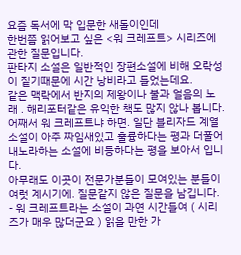요즘 독서에 막 입문한 새돌이인데
한번쯤 읽어보고 싶은 <워 크레프트> 시리즈에 관한 질문입니다.
판타지 소설은 일반적인 장편소설에 비해 오락성이 짙기때문에 시간 낭비라고 들었는데요.
같은 맥락에서 반지의 제왕이나 불과 얼음의 노래 . 해리포터같은 유익한 책도 많지 않나 봅니다.
어째서 워 크레프트냐 하면. 일단 블리자드 계열 소설이 아주 짜임새있고 훌륭하다는 평과 더풀어 내노라하는 소설에 비등하다는 평을 보아서 입니다.
아무래도 이곳이 전문가분들이 모여있는 분들이 여럿 계시기에. 질문같지 않은 질문을 남깁니다.
- 워 크레프트라는 소설이 과연 시간들여 ( 시리즈가 매우 많더군요 ) 읽을 만한 가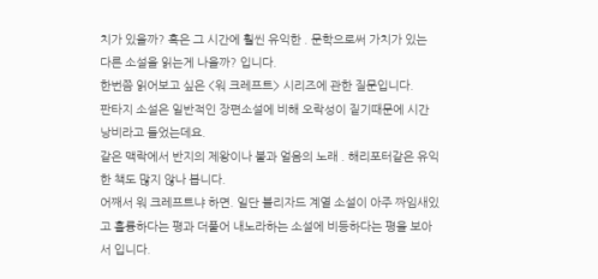치가 있을까? 혹은 그 시간에 훨씬 유익한 . 문학으로써 가치가 있는 다른 소설을 읽는게 나을까? 입니다.
한번쯤 읽어보고 싶은 <워 크레프트> 시리즈에 관한 질문입니다.
판타지 소설은 일반적인 장편소설에 비해 오락성이 짙기때문에 시간 낭비라고 들었는데요.
같은 맥락에서 반지의 제왕이나 불과 얼음의 노래 . 해리포터같은 유익한 책도 많지 않나 봅니다.
어째서 워 크레프트냐 하면. 일단 블리자드 계열 소설이 아주 짜임새있고 훌륭하다는 평과 더풀어 내노라하는 소설에 비등하다는 평을 보아서 입니다.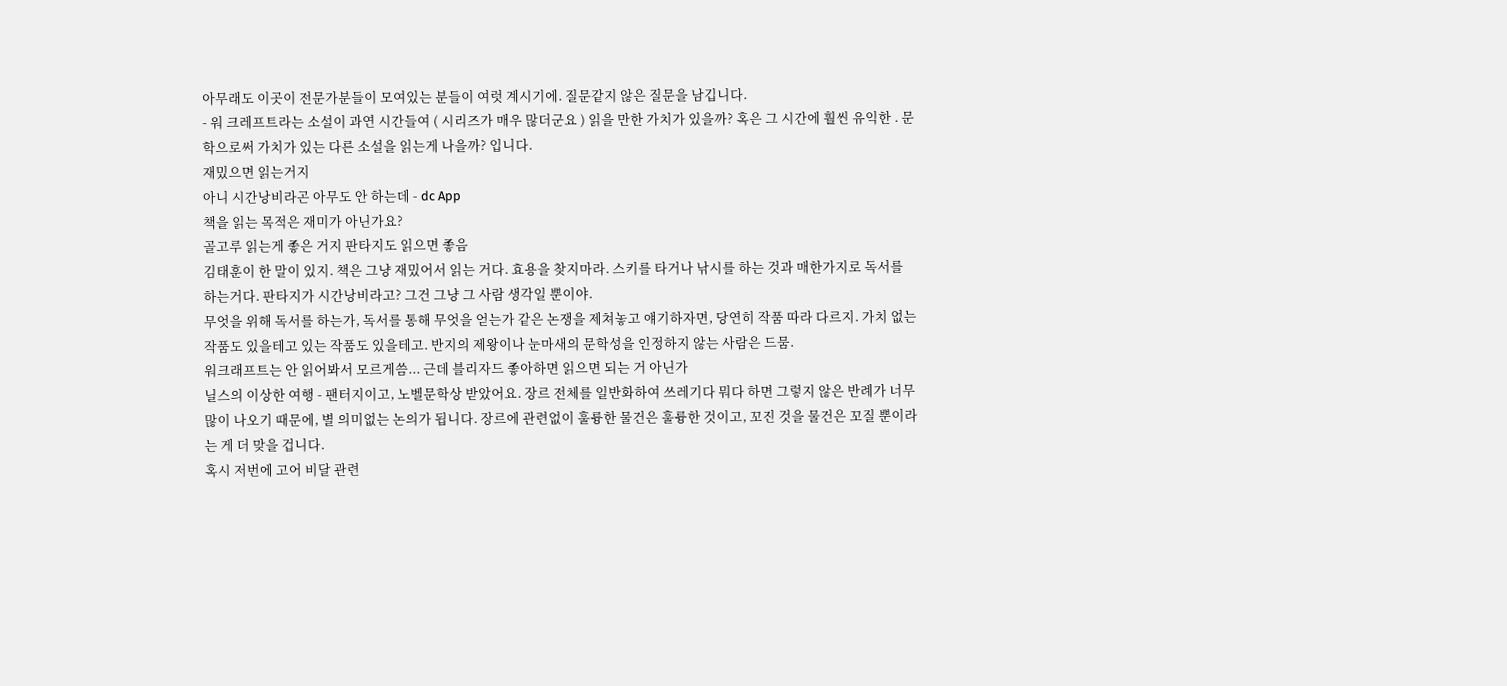아무래도 이곳이 전문가분들이 모여있는 분들이 여럿 계시기에. 질문같지 않은 질문을 남깁니다.
- 워 크레프트라는 소설이 과연 시간들여 ( 시리즈가 매우 많더군요 ) 읽을 만한 가치가 있을까? 혹은 그 시간에 훨씬 유익한 . 문학으로써 가치가 있는 다른 소설을 읽는게 나을까? 입니다.
재밌으면 읽는거지
아니 시간낭비라곤 아무도 안 하는데 - dc App
책을 읽는 목적은 재미가 아닌가요?
골고루 읽는게 좋은 거지 판타지도 읽으면 좋음
김태훈이 한 말이 있지. 책은 그냥 재밌어서 읽는 거다. 효용을 찾지마라. 스키를 타거나 낚시를 하는 것과 매한가지로 독서를 하는거다. 판타지가 시간낭비라고? 그건 그냥 그 사람 생각일 뿐이야.
무엇을 위해 독서를 하는가, 독서를 통해 무엇을 얻는가 같은 논쟁을 제쳐놓고 얘기하자면, 당연히 작품 따라 다르지. 가치 없는 작품도 있을테고 있는 작품도 있을테고. 반지의 제왕이나 눈마새의 문학성을 인정하지 않는 사람은 드뭄.
워크래프트는 안 읽어봐서 모르게씀... 근데 블리자드 좋아하면 읽으면 되는 거 아닌가
닐스의 이상한 여행 - 팬터지이고, 노벨문학상 받았어요. 장르 전체를 일반화하여 쓰레기다 뭐다 하면 그렇지 않은 반례가 너무 많이 나오기 때문에, 별 의미없는 논의가 됩니다. 장르에 관련없이 훌륭한 물건은 훌륭한 것이고, 꼬진 것을 물건은 꼬질 뿐이라는 게 더 맞을 겁니다.
혹시 저번에 고어 비달 관련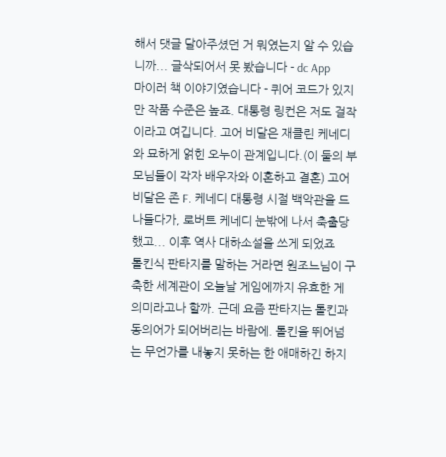해서 댓글 달아주셨던 거 뭐였는지 알 수 있습니까... 글삭되어서 못 봤습니다 - dc App
마이러 책 이야기였습니다 - 퀴어 코드가 있지만 작품 수준은 높죠. 대통령 링컨은 저도 걸작이라고 여깁니다. 고어 비달은 재클린 케네디와 묘하게 얽힌 오누이 관계입니다.(이 둘의 부모님들이 각자 배우자와 이혼하고 결혼) 고어 비달은 존 F. 케네디 대통령 시절 백악관을 드나들다가, 로버트 케네디 눈밖에 나서 축출당했고... 이후 역사 대하소설을 쓰게 되었죠
톨킨식 판타지를 말하는 거라면 원조느님이 구축한 세계관이 오늘날 게임에까지 유효한 게 의미라고나 할까. 근데 요즘 판타지는 톨킨과 동의어가 되어버리는 바람에. 톨킨을 뛰어넘는 무언가를 내놓지 못하는 한 애매하긴 하지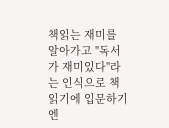책읽는 재미를 알아가고 "독서가 재미있다"라는 인식으로 책읽기에 입문하기엔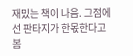재밌는 책이 나음. 그점에선 판타지가 한몫한다고 봄